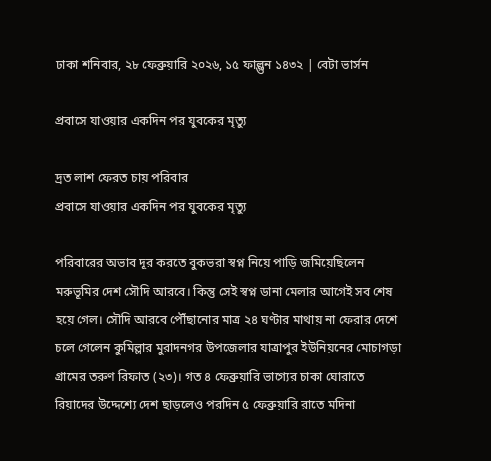ঢাকা শনিবার, ২৮ ফেব্রুয়ারি ২০২৬, ১৫ ফাল্গুন ১৪৩২ | বেটা ভার্সন

প্রবাসে যাওয়ার একদিন পর যুবকের মৃত্যু

দ্রত লাশ ফেরত চায় পরিবার
প্রবাসে যাওয়ার একদিন পর যুবকের মৃত্যু

পরিবারের অভাব দূর করতে বুকভরা স্বপ্ন নিয়ে পাড়ি জমিয়েছিলেন মরুভূমির দেশ সৌদি আরবে। কিন্তু সেই স্বপ্ন ডানা মেলার আগেই সব শেষ হয়ে গেল। সৌদি আরবে পৌঁছানোর মাত্র ২৪ ঘণ্টার মাথায় না ফেরার দেশে চলে গেলেন কুমিল্লার মুরাদনগর উপজেলার যাত্রাপুর ইউনিয়নের মোচাগড়া গ্রামের তরুণ রিফাত (২৩)। গত ৪ ফেব্রুয়ারি ভাগ্যের চাকা ঘোরাতে রিয়াদের উদ্দেশ্যে দেশ ছাড়লেও পরদিন ৫ ফেব্রুয়ারি রাতে মদিনা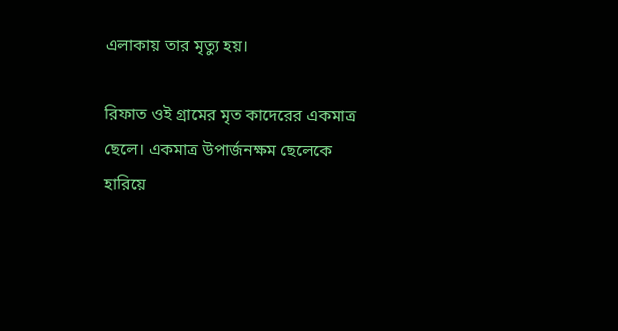এলাকায় তার মৃত্যু হয়।

রিফাত ওই গ্রামের মৃত কাদেরের একমাত্র ছেলে। একমাত্র উপার্জনক্ষম ছেলেকে হারিয়ে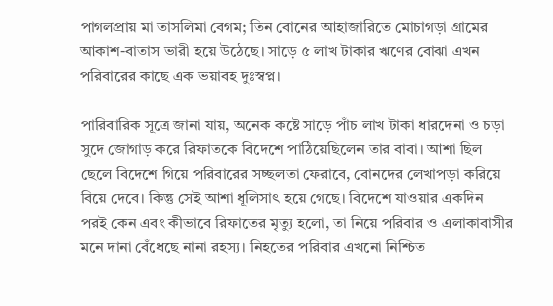পাগলপ্রায় মা তাসলিমা বেগম; তিন বোনের আহাজারিতে মোচাগড়া গ্রামের আকাশ-বাতাস ভারী হয়ে উঠেছে। সাড়ে ৫ লাখ টাকার ঋণের বোঝা এখন পরিবারের কাছে এক ভয়াবহ দুঃস্বপ্ন।

পারিবারিক সূত্রে জানা যায়, অনেক কষ্টে সাড়ে পাঁচ লাখ টাকা ধারদেনা ও চড়া সুদে জোগাড় করে রিফাতকে বিদেশে পাঠিয়েছিলেন তার বাবা। আশা ছিল ছেলে বিদেশে গিয়ে পরিবারের সচ্ছলতা ফেরাবে, বোনদের লেখাপড়া করিয়ে বিয়ে দেবে। কিন্তু সেই আশা ধূলিসাৎ হয়ে গেছে। বিদেশে যাওয়ার একদিন পরই কেন এবং কীভাবে রিফাতের মৃত্যু হলো, তা নিয়ে পরিবার ও এলাকাবাসীর মনে দানা বেঁধেছে নানা রহস্য। নিহতের পরিবার এখনো নিশ্চিত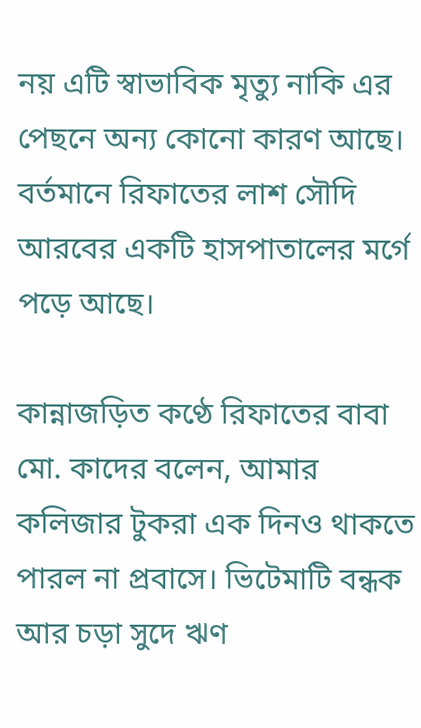নয় এটি স্বাভাবিক মৃত্যু নাকি এর পেছনে অন্য কোনো কারণ আছে। বর্তমানে রিফাতের লাশ সৌদি আরবের একটি হাসপাতালের মর্গে পড়ে আছে।

কান্নাজড়িত কণ্ঠে রিফাতের বাবা মো. কাদের বলেন, আমার কলিজার টুকরা এক দিনও থাকতে পারল না প্রবাসে। ভিটেমাটি বন্ধক আর চড়া সুদে ঋণ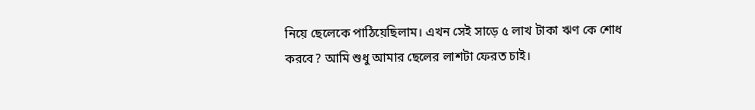নিয়ে ছেলেকে পাঠিয়েছিলাম। এখন সেই সাড়ে ৫ লাখ টাকা ঋণ কে শোধ করবে? আমি শুধু আমার ছেলের লাশটা ফেরত চাই।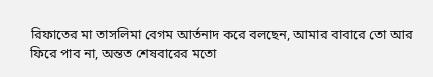রিফাতের মা তাসলিমা বেগম আর্তনাদ করে বলছেন, আমার বাবারে তো আর ফিরে পাব না, অন্তত শেষবারের মতো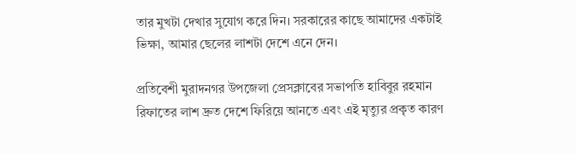তার মুখটা দেখার সুযোগ করে দিন। সরকারের কাছে আমাদের একটাই ভিক্ষা, আমার ছেলের লাশটা দেশে এনে দেন।

প্রতিবেশী মুরাদনগর উপজেলা প্রেসক্লাবের সভাপতি হাবিবুর রহমান রিফাতের লাশ দ্রুত দেশে ফিরিয়ে আনতে এবং এই মৃত্যুর প্রকৃত কারণ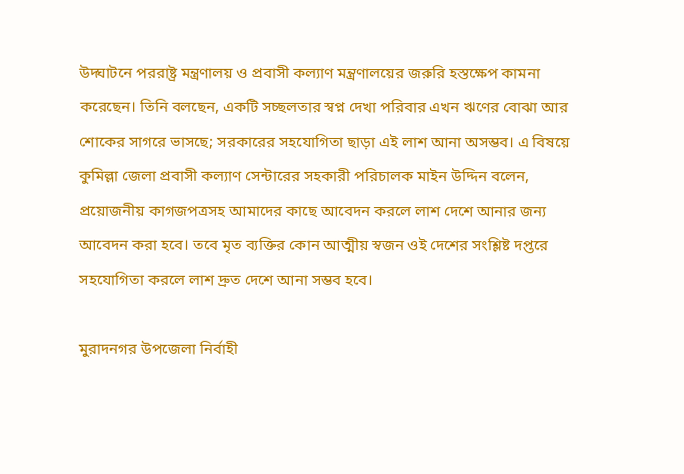উদ্ঘাটনে পররাষ্ট্র মন্ত্রণালয় ও প্রবাসী কল্যাণ মন্ত্রণালয়ের জরুরি হস্তক্ষেপ কামনা করেছেন। তিনি বলছেন, একটি সচ্ছলতার স্বপ্ন দেখা পরিবার এখন ঋণের বোঝা আর শোকের সাগরে ভাসছে; সরকারের সহযোগিতা ছাড়া এই লাশ আনা অসম্ভব। এ বিষয়ে কুমিল্লা জেলা প্রবাসী কল্যাণ সেন্টারের সহকারী পরিচালক মাইন উদ্দিন বলেন, প্রয়োজনীয় কাগজপত্রসহ আমাদের কাছে আবেদন করলে লাশ দেশে আনার জন্য আবেদন করা হবে। তবে মৃত ব্যক্তির কোন আত্মীয় স্বজন ওই দেশের সংশ্লিষ্ট দপ্তরে সহযোগিতা করলে লাশ দ্রুত দেশে আনা সম্ভব হবে।

মুরাদনগর উপজেলা নির্বাহী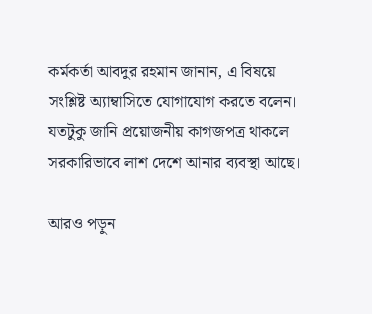কর্মকর্তা আবদুর রহমান জানান, এ বিষয়ে সংশ্লিষ্ট অ্যাম্বাসিতে যোগাযোগ করতে বলেন। যতটুকু জানি প্রয়োজনীয় কাগজপত্র থাকলে সরকারিভাবে লাশ দেশে আনার ব্যবস্থা আছে।

আরও পড়ুন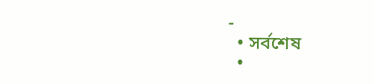-
  • সর্বশেষ
  •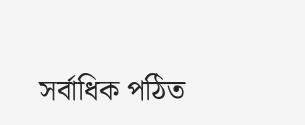সর্বাধিক পঠিত